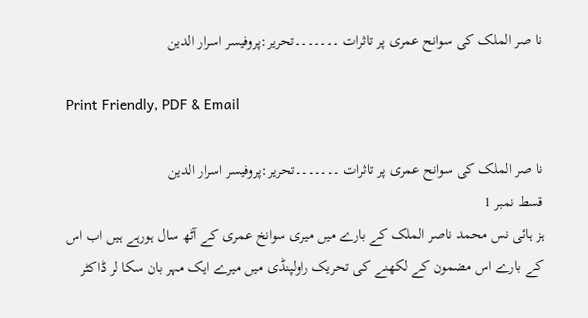نا صر الملک کی سوانح عمری پر تاثرات ۔۔۔۔۔۔۔تحریر:پروفیسر اسرار الدین

Print Friendly, PDF & Email

نا صر الملک کی سوانح عمری پر تاثرات ۔۔۔۔۔۔۔تحریر:پروفیسر اسرار الدین
قسط نمبر 1
ہز ہائی نس محمد ناصر الملک کے بارے میں میری سوانخ عمری کے آٹھ سال ہورہے ہیں اب اس کے بارے اس مضمون کے لکھنے کی تحریک راولپنڈی میں میرے ایک مہر بان سکا لر ڈاکٹر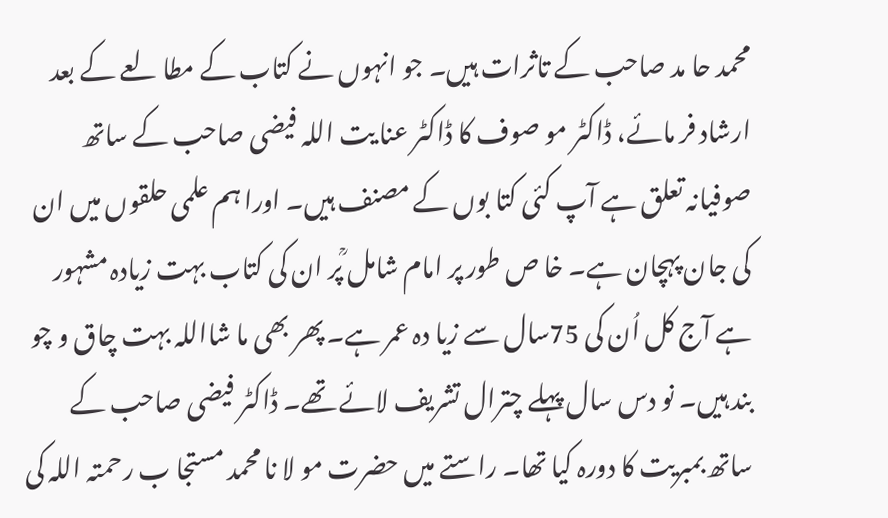محمد حا مد صاحب کے تاثرات ہیں۔ جو انہوں نے کتاب کے مطا لعے کے بعد ارشاد فر مائے، ڈاکٹر مو صوف کا ڈاکٹر عنا یت اللہ فیضی صاحب کے ساتھ صوفیانہ تعلق ہے آپ کئی کتا بوں کے مصنف ہیں۔ اورا ہم علمی حلقوں میں ان کی جان پہچان ہے۔ خا ص طور پر امام شامل ؒپر ان کی کتاب بہت زیادہ مشہور ہے آج کل اُن کی 75سال سے زیا دہ عمر ہے۔ پھر بھی ما شااللہ بہت چاق و چو بند ہیں۔ نو دس سال پہلے چترال تشریف لائے تھے۔ ڈاکٹر فیضی صاحب کے ساتھ بمبریت کا دورہ کیا تھا۔ راستے میں حضرت مو لا نا محمد مستجا ب رحمتہ اللہ کی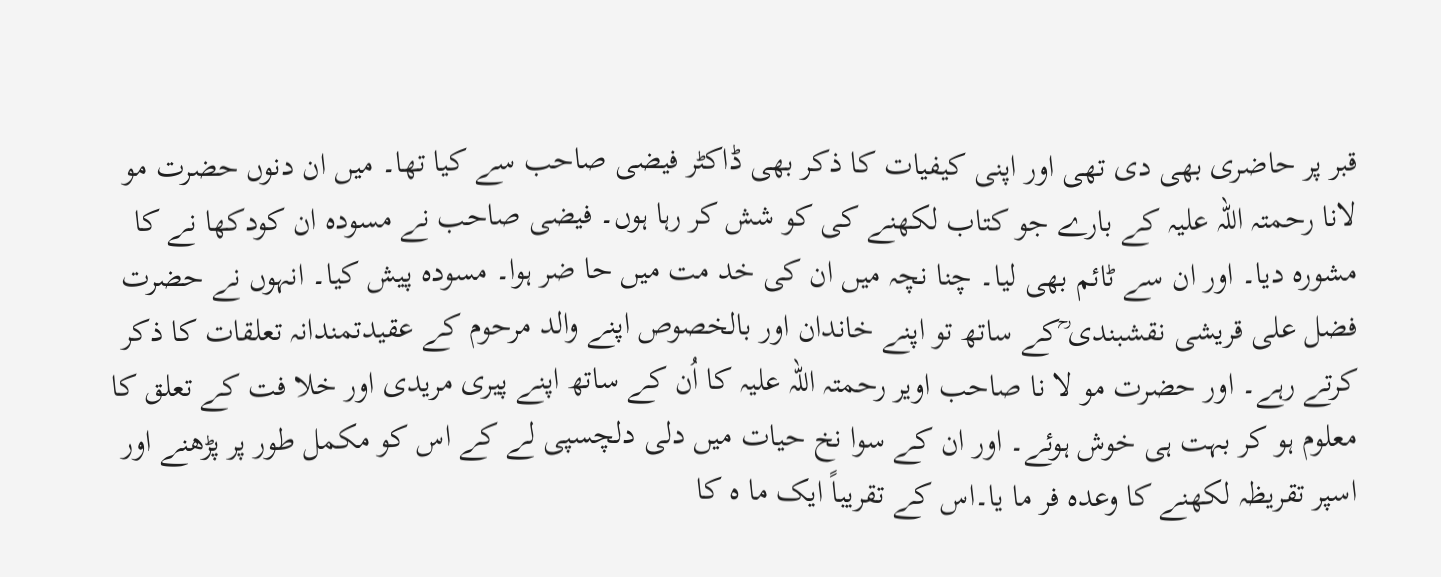قبر پر حاضری بھی دی تھی اور اپنی کیفیات کا ذکر بھی ڈاکٹر فیضی صاحب سے کیا تھا۔ میں ان دنوں حضرت مو لانا رحمتہ اللہ علیہ کے بارے جو کتاب لکھنے کی کو شش کر رہا ہوں۔ فیضی صاحب نے مسودہ ان کودکھا نے کا مشورہ دیا۔ اور ان سے ٹائم بھی لیا۔ چنا نچہ میں ان کی خد مت میں حا ضر ہوا۔ مسودہ پیش کیا۔ انہوں نے حضرت فضل علی قریشی نقشبندی ؒکے ساتھ تو اپنے خاندان اور بالخصوص اپنے والد مرحوم کے عقیدتمندانہ تعلقات کا ذکر کرتے رہے۔ اور حضرت مو لا نا صاحب اویر رحمتہ اللہ علیہ کا اُن کے ساتھ اپنے پیری مریدی اور خلا فت کے تعلق کا معلوم ہو کر بہت ہی خوش ہوئے۔ اور ان کے سوا نخ حیات میں دلی دلچسپی لے کے اس کو مکمل طور پر پڑھنے اور اسپر تقریظہ لکھنے کا وعدہ فر ما یا۔اس کے تقریباً ایک ما ہ کا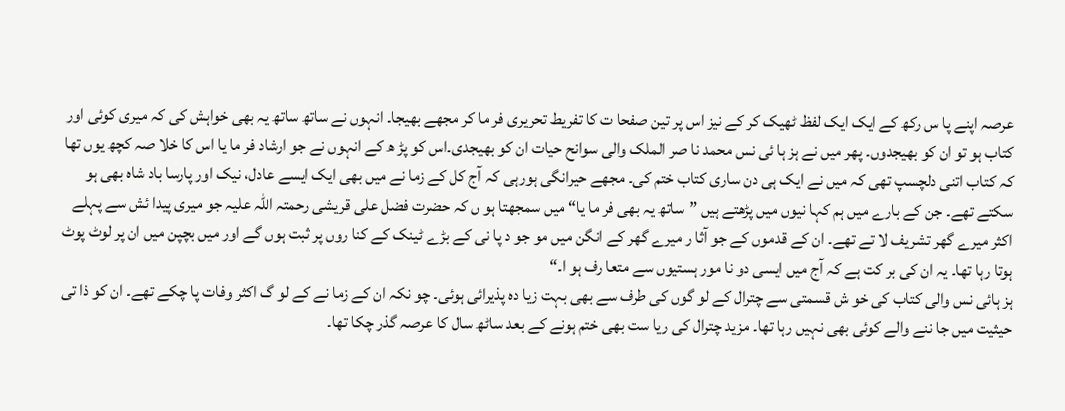عرصہ اپنے پا س رکھ کے ایک ایک لفظ ٹھیک کر کے نیز اس پر تین صفحا ت کا تفریط تحریری فر ما کر مجھے بھیجا۔ انہوں نے ساتھ ساتھ یہ بھی خواہش کی کہ میری کوئی اور کتاب ہو تو ان کو بھیجدوں۔ پھر میں نے ہز ہا ئی نس محمد نا صر الملک والی سوانح حیات ان کو بھیجدی۔اس کو پڑ ھ کے انہوں نے جو ارشاد فر ما یا اس کا خلا صہ کچھ یوں تھا کہ کتاب اتنی دلچسپ تھی کہ میں نے ایک ہی دن ساری کتاب ختم کی۔ مجھے حیرانگی ہورہی کہ آج کل کے زما نے میں بھی ایک ایسے عادل، نیک اور پارسا باد شاہ بھی ہو سکتے تھے۔ جن کے بارے میں ہم کہا نیوں میں پڑھتے ہیں ”ساتھ یہ بھی فر ما یا“ میں سمجھتا ہو ں کہ حضرت فضل علی قریشی رحمتہ اللہ علیہ جو میری پیدا ئش سے پہلے اکثر میرے گھر تشریف لا تے تھے۔ ان کے قدموں کے جو آثا ر میرے گھر کے انگن میں مو جو د پا نی کے بڑے ٹینک کے کنا روں پر ثبت ہوں گے اور میں بچپن میں ان پر لوٹ پوٹ ہوتا رہا تھا۔ یہ ان کی بر کت ہے کہ آج میں ایسی دو نا مور ہستیوں سے متعا رف ہو ا۔“
ہز ہائی نس والی کتاب کی خو ش قسمتی سے چترال کے لو گوں کی طرف سے بھی بہت زیا دہ پذیرائی ہوئی۔ چو نکہ ان کے زما نے کے لو گ اکثر وفات پا چکے تھے۔ ان کو ذا تی حیثیت میں جا ننے والے کوئی بھی نہیں رہا تھا۔ مزید چترال کی ریا ست بھی ختم ہونے کے بعد ساٹھ سال کا عرصہ گذر چکا تھا۔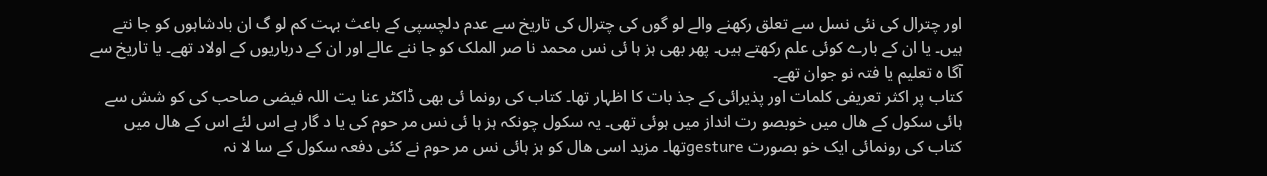اور چترال کی نئی نسل سے تعلق رکھنے والے لو گوں کی چترال کی تاریخ سے عدم دلچسپی کے باعث بہت کم لو گ ان بادشاہوں کو جا نتے ہیں۔ یا ان کے بارے کوئی علم رکھتے ہیں۔ پھر بھی ہز ہا ئی نس محمد نا صر الملک کو جا ننے عالے اور ان کے درباریوں کے اولاد تھے۔ یا تاریخ سے آگا ہ تعلیم یا فتہ نو جوان تھے۔
کتاب پر اکثر تعریفی کلمات اور پذیرائی کے جذ بات کا اظہار تھا۔ کتاب کی رونما ئی بھی ڈاکٹر عنا یت اللہ فیضی صاحب کی کو شش سے ہائی سکول کے ھال میں خوبصو رت انداز میں ہوئی تھی۔ یہ سکول چونکہ ہز ہا ئی نس مر حوم کی یا د گار ہے اس لئے اس کے ھال میں کتاب کی رونمائی ایک خو بصورت gestureتھا۔ مزید اسی ھال کو ہز ہائی نس مر حوم نے کئی دفعہ سکول کے سا لا نہ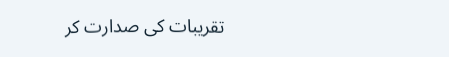تقریبات کی صدارت کر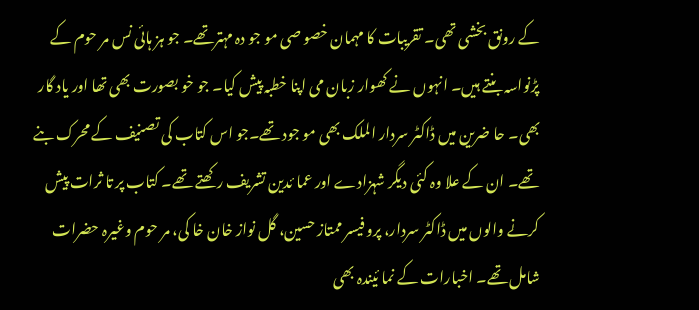کے رونق بخشی تھی۔ تقریبات کا مہمان خصو صی مو جو دہ مہترتھے۔ جو ہز ہائی نس مر حوم کے پڑنواسہ بنتے ہیں۔ انہوں نے کھوار زبان می اپنا خطبہ پیش کیا۔ جو خو بصورت بھی تھا اور یاد گار بھی۔ حا ضرین میں ڈاکٹر سردار الملک بھی مو جود تھے۔جو اس کتاب کی تصنیف کے محرک بنے تھے۔ ان کے علا وہ کئی دیگر شہزادے اور عما ئدین تشریف رکھتے تھے۔ کتاب پر تا ثرات پیش کرنے والوں میں ڈاکٹر سردار، پرو فیسر ممتاز حسین، گل نواز خان خا کی، مر حوم وغیرہ حضرات شامل تھے۔ اخبارات کے نما ئیندہ بھی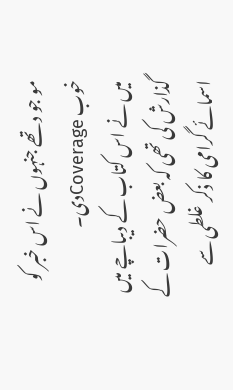مو جو د تھے جنہوں نے اس خبر کو خوب Coverageدی۔
میں نے اس کتاب کے دیباچے میں گذارش کی تھی کہ بعض حضرات کے اسمائے گرامی کا ذکر غلطی سے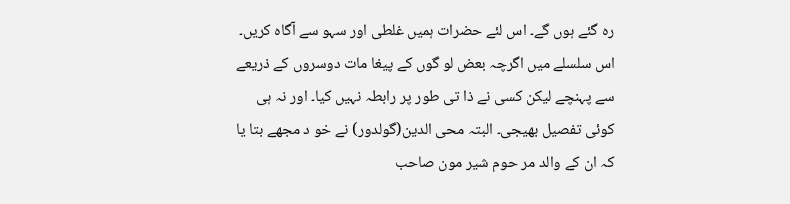رہ گئے ہوں گے۔ اس لئے حضرات ہمیں غلطی اور سہو سے آگاہ کریں۔ اس سلسلے میں اگرچہ بعض لو گوں کے پیغا مات دوسروں کے ذریعے سے پہنچے لیکن کسی نے ذا تی طور پر رابطہ نہیں کیا۔ اور نہ ہی کوئی تفصیل بھیجی۔ البتہ محی الدین(گولدور) نے خو د مجھے بتا یا کہ ان کے والد مر حوم شیر مون صاحب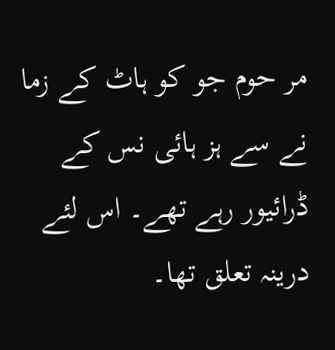مر حوم جو کو ہاٹ کے زما نے سے ہز ہائی نس کے ڈرائیور رہے تھے۔ اس لئے درینہ تعلق تھا۔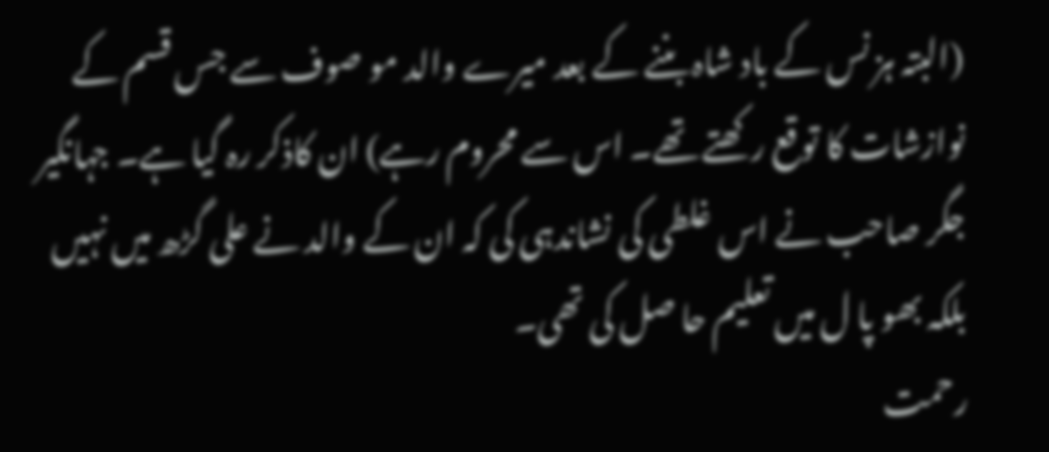(البتہ ہز نس کے باد شاہ بننے کے بعد میرے والد مو صوف سے جس قسم کے نوازشات کا توقع رکھتے تھے۔ اس سے محروم رہے) ان کاذکر رہ گیا ہے۔ جہانگیر جگر صاحب نے اس غلطی کی نشاندہی کی کہ ان کے والد نے علی گڑھ میں نہیں بلکہ بھو پا ل میں تعلیم حا صل کی تھی۔
رحمت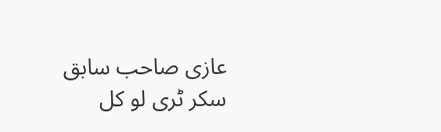عازی صاحب سابق سکر ٹری لو کل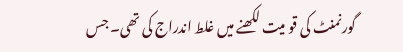گورنمنٹ کی قو میت لکھنے میں غلط اندراج کی تھی۔ جس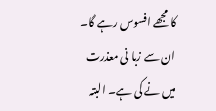کا مجھے افسوس رہے گا۔ ان سے زبا نی معذرت میں نے کی ہے۔ البتہ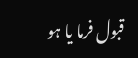قبول فرما یا ہو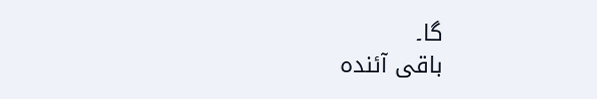گا۔
باقی آئندہ